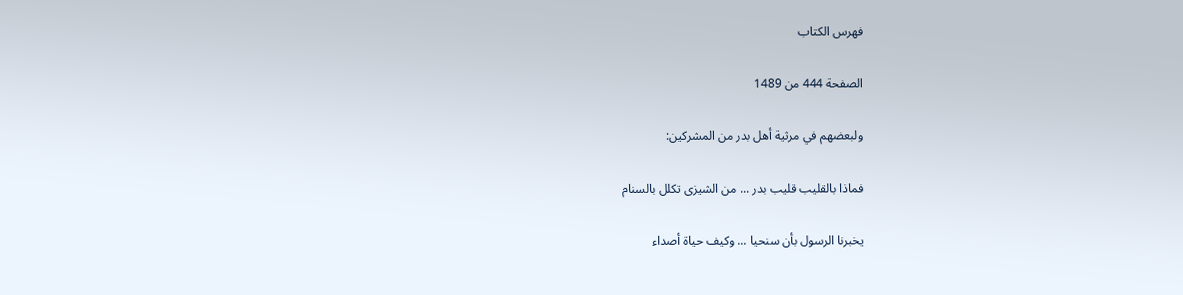فهرس الكتاب

الصفحة 444 من 1489

ولبعضهم في مرثية أهل بدر من المشركين:

فماذا بالقليب قليب بدر ... من الشيزى تكلل بالسنام

يخبرنا الرسول بأن سنحيا ... وكيف حياة أصداء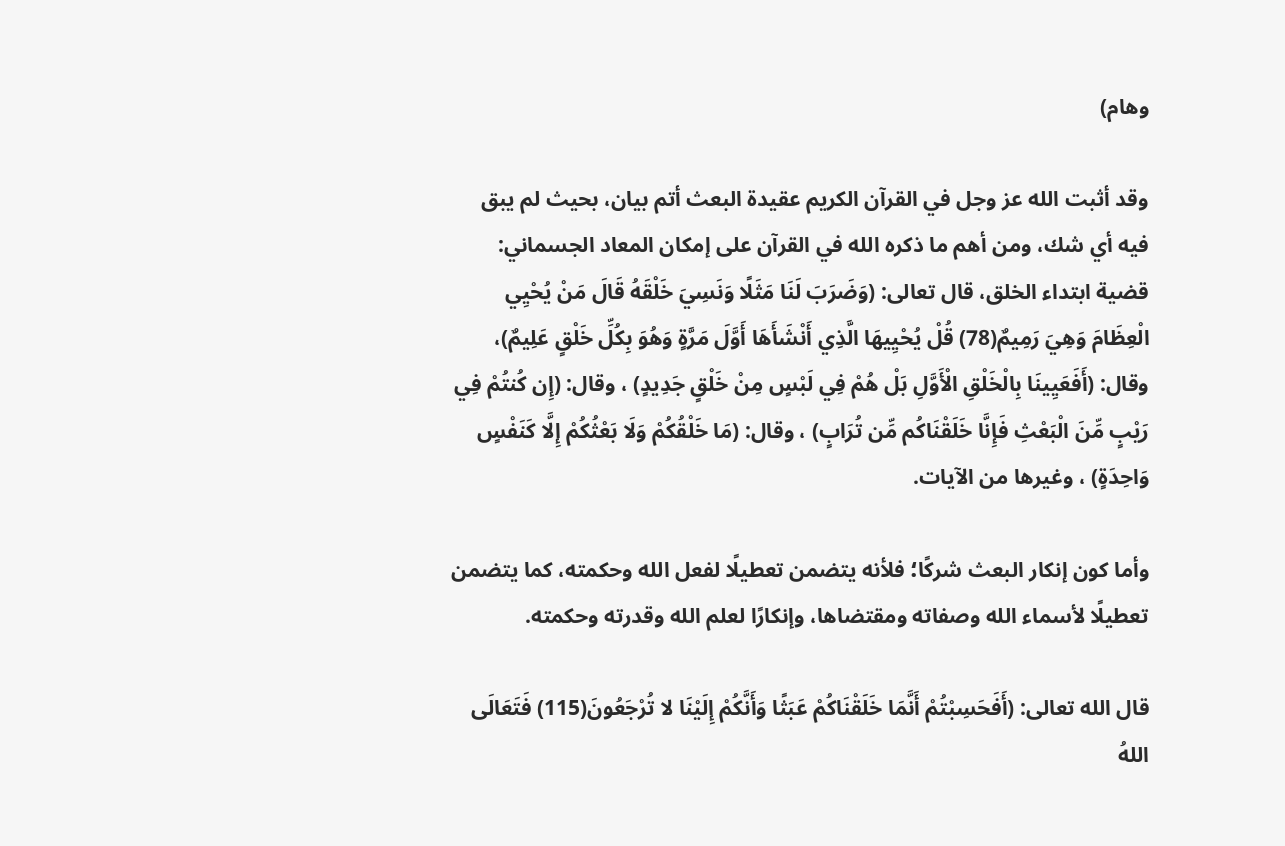وهام)

وقد أثبت الله عز وجل في القرآن الكريم عقيدة البعث أتم بيان، بحيث لم يبق فيه أي شك، ومن أهم ما ذكره الله في القرآن على إمكان المعاد الجسماني: قضية ابتداء الخلق، قال تعالى: (وَضَرَبَ لَنَا مَثَلًا وَنَسِيَ خَلْقَهُ قَالَ مَنْ يُحْيِي الْعِظَامَ وَهِيَ رَمِيمٌ(78) قُلْ يُحْيِيهَا الَّذِي أَنْشَأَهَا أَوَّلَ مَرَّةٍ وَهُوَ بِكُلِّ خَلْقٍ عَلِيمٌ)، وقال: (أَفَعَيِينَا بِالْخَلْقِ الْأَوَّلِ بَلْ هُمْ فِي لَبْسٍ مِنْ خَلْقٍ جَدِيدٍ) ، وقال: (إِن كُنتُمْ فِي رَيْبٍ مِّنَ الْبَعْثِ فَإِنَّا خَلَقْنَاكُم مِّن تُرَابٍ) ، وقال: (مَا خَلْقُكُمْ وَلَا بَعْثُكُمْ إِلَّا كَنَفْسٍ وَاحِدَةٍ) ، وغيرها من الآيات.

وأما كون إنكار البعث شركًا؛ فلأنه يتضمن تعطيلًا لفعل الله وحكمته، كما يتضمن تعطيلًا لأسماء الله وصفاته ومقتضاها، وإنكارًا لعلم الله وقدرته وحكمته.

قال الله تعالى: (أَفَحَسِبْتُمْ أَنَّمَا خَلَقْنَاكُمْ عَبَثًا وَأَنَّكُمْ إِلَيْنَا لا تُرْجَعُونَ(115) فَتَعَالَى اللهُ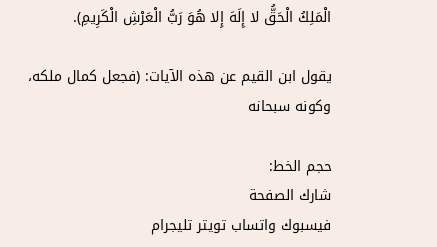الْمَلِكُ الْحَقُّ لا إِلَهَ إِلا هُوَ رَبُّ الْعَرْشِ الْكَرِيمِ).

يقول ابن القيم عن هذه الآيات: (فجعل كمال ملكه، وكونه سبحانه

حجم الخط:
شارك الصفحة
فيسبوك واتساب تويتر تليجرام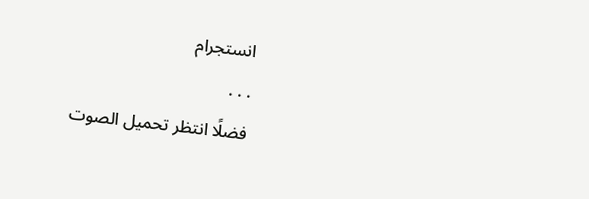انستجرام
. . .
فضلًا انتظر تحميل الصوت